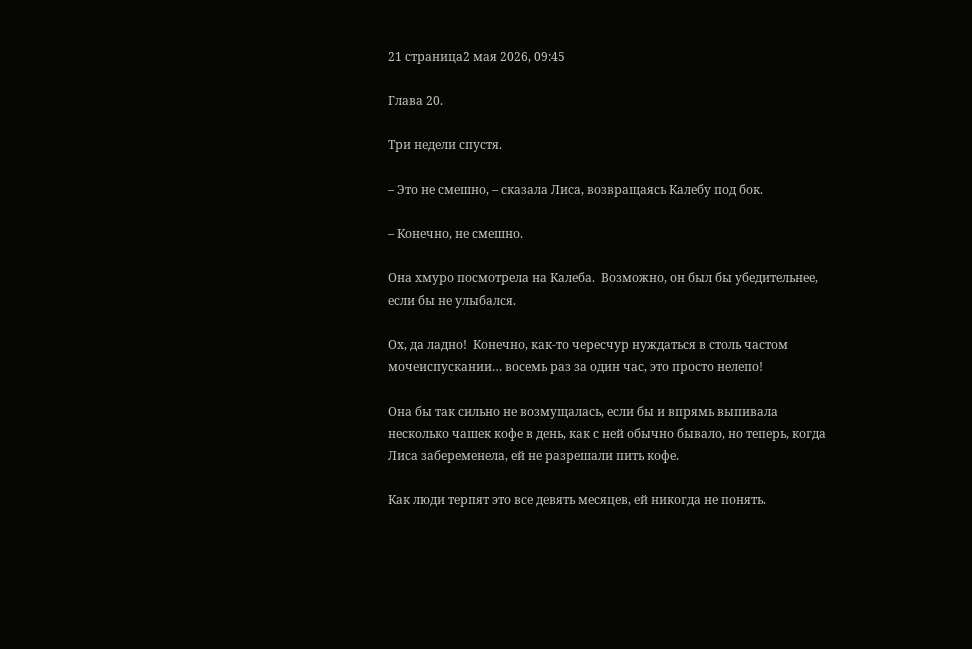21 страница2 мая 2026, 09:45

Глава 20.

Три недели спустя.

– Это не смешно, – сказала Лиса, возвращаясь Калебу под бок.

– Конечно, не смешно.

Она хмуро посмотрела на Калеба.  Возможно, он был бы убедительнее, если бы не улыбался.

Ох, да ладно!  Конечно, как-то чересчур нуждаться в столь частом мочеиспускании… восемь раз за один час, это просто нелепо!

Она бы так сильно не возмущалась, если бы и впрямь выпивала несколько чашек кофе в день, как с ней обычно бывало, но теперь, когда Лиса забеременела, ей не разрешали пить кофе.

Как люди терпят это все девять месяцев, ей никогда не понять.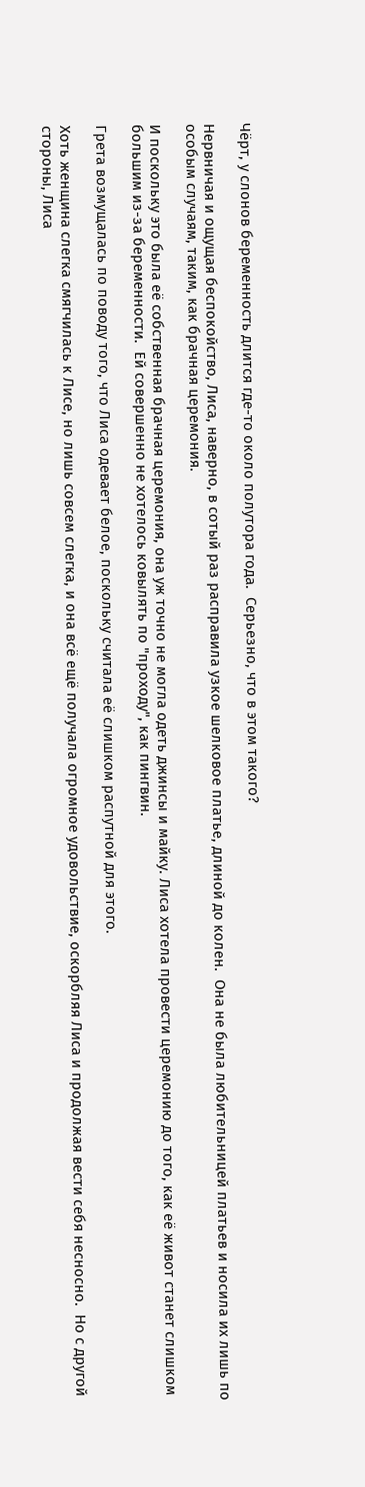Чёрт, у слонов беременность длится где-то около полутора года.  Серьезно, что в этом такого?

Нервничая и ощущая беспокойство, Лиса, наверно, в сотый раз расправила узкое шелковое платье, длиной до колен.  Она не была любительницей платьев и носила их лишь по особым случаям, таким, как брачная церемония.

И поскольку это была её собственная брачная церемония, она уж точно не могла одеть джинсы и майку. Лиса хотела провести церемонию до того, как её живот станет слишком большим из-за беременности.  Ей совершенно не хотелось ковылять по "проходу", как пингвин.

Грета возмущалась по поводу того, что Лиса одевает белое, поскольку считала её слишком распутной для этого.

Хоть женщина слегка смягчилась к Лисе, но лишь совсем слегка, и она всё ещё получала огромное удовольствие, оскорбляя Лиса и продолжая вести себя несносно.  Но с другой стороны, Лиса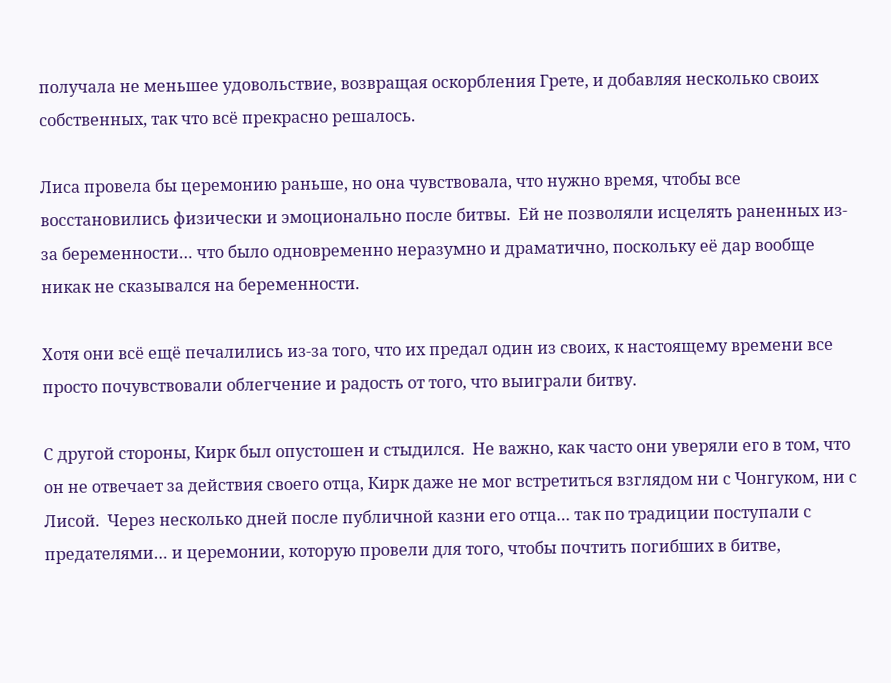получала не меньшее удовольствие, возвращая оскорбления Грете, и добавляя несколько своих собственных, так что всё прекрасно решалось.

Лиса провела бы церемонию раньше, но она чувствовала, что нужно время, чтобы все восстановились физически и эмоционально после битвы.  Ей не позволяли исцелять раненных из-за беременности… что было одновременно неразумно и драматично, поскольку её дар вообще никак не сказывался на беременности.

Хотя они всё ещё печалились из-за того, что их предал один из своих, к настоящему времени все просто почувствовали облегчение и радость от того, что выиграли битву.

С другой стороны, Кирк был опустошен и стыдился.  Не важно, как часто они уверяли его в том, что он не отвечает за действия своего отца, Кирк даже не мог встретиться взглядом ни с Чонгуком, ни с Лисой.  Через несколько дней после публичной казни его отца… так по традиции поступали с предателями… и церемонии, которую провели для того, чтобы почтить погибших в битве,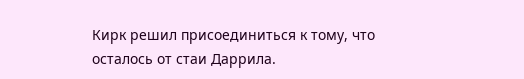Кирк решил присоединиться к тому, что осталось от стаи Даррила.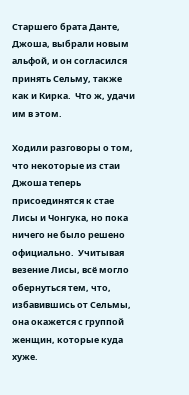Старшего брата Данте, Джоша, выбрали новым альфой, и он согласился принять Сельму, также как и Кирка.  Что ж, удачи им в этом.

Ходили разговоры о том, что некоторые из стаи Джоша теперь присоединятся к стае Лисы и Чонгука, но пока ничего не было решено официально.  Учитывая везение Лисы, всё могло обернуться тем, что, избавившись от Сельмы, она окажется с группой женщин, которые куда хуже.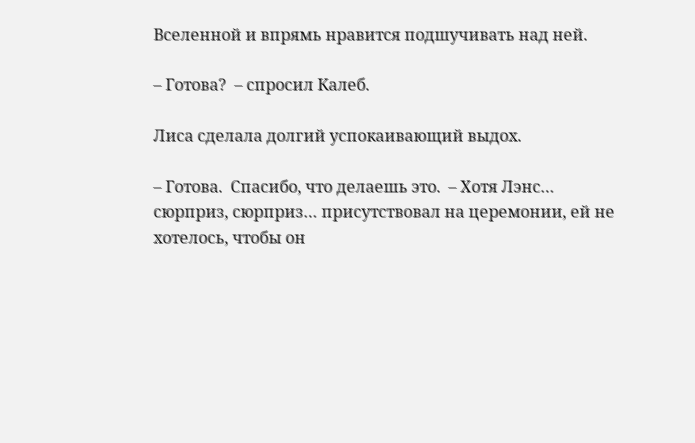Вселенной и впрямь нравится подшучивать над ней.

– Готова?  – спросил Калеб.

Лиса сделала долгий успокаивающий выдох.

– Готова.  Спасибо, что делаешь это.  – Хотя Лэнс… сюрприз, сюрприз… присутствовал на церемонии, ей не хотелось, чтобы он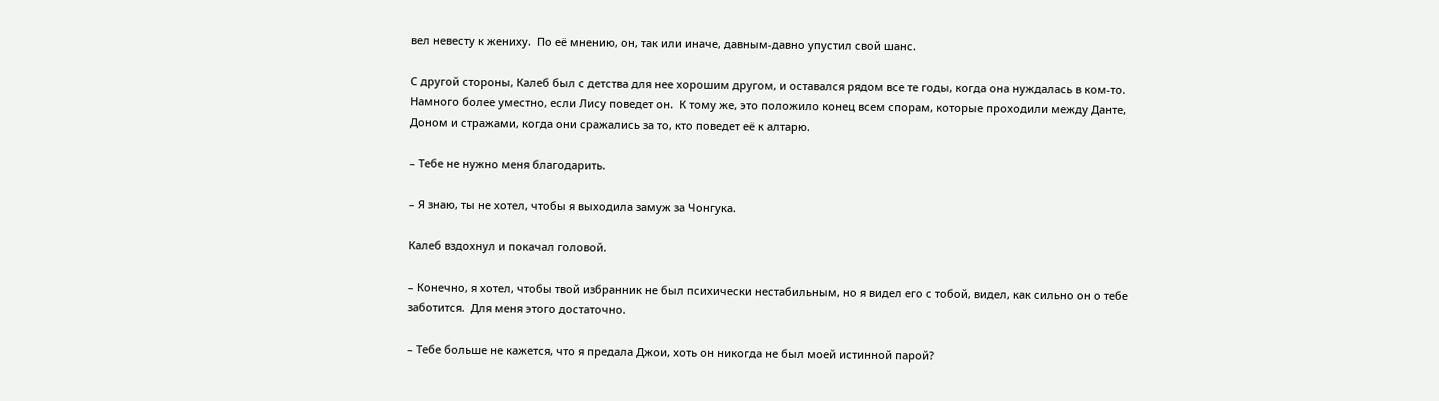вел невесту к жениху.  По её мнению, он, так или иначе, давным-давно упустил свой шанс.

С другой стороны, Калеб был с детства для нее хорошим другом, и оставался рядом все те годы, когда она нуждалась в ком-то.  Намного более уместно, если Лису поведет он.  К тому же, это положило конец всем спорам, которые проходили между Данте, Доном и стражами, когда они сражались за то, кто поведет её к алтарю.

– Тебе не нужно меня благодарить.

– Я знаю, ты не хотел, чтобы я выходила замуж за Чонгука.

Калеб вздохнул и покачал головой.

– Конечно, я хотел, чтобы твой избранник не был психически нестабильным, но я видел его с тобой, видел, как сильно он о тебе заботится.  Для меня этого достаточно.

– Тебе больше не кажется, что я предала Джои, хоть он никогда не был моей истинной парой?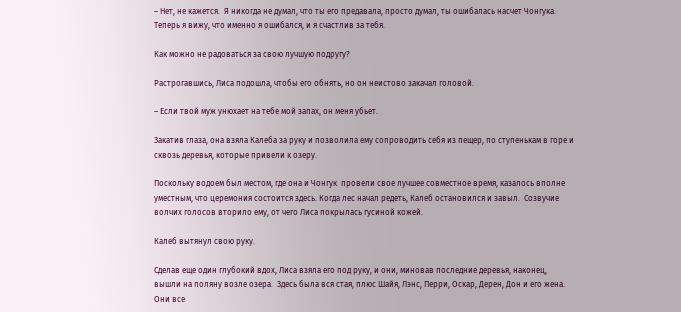– Нет, не кажется.  Я никогда не думал, что ты его предавала, просто думал, ты ошибалась насчет Чонгука.  Теперь я вижу, что именно я ошибался, и я счастлив за тебя.

Как можно не радоваться за свою лучшую подругу?

Растрогавшись, Лиса подошла, чтобы его обнять, но он неистово закачал головой.

– Если твой муж унюхает на тебе мой запах, он меня убьет.

Закатив глаза, она взяла Калеба за руку и позволила ему сопроводить себя из пещер, по ступенькам в горе и сквозь деревья, которые привели к озеру.

Поскольку водоем был местом, где она и Чонгук  провели свое лучшее совместное время, казалось вполне уместным, что церемония состоится здесь. Когда лес начал редеть, Калеб остановился и завыл.  Созвучие волчих голосов вторило ему, от чего Лиса покрылась гусиной кожей.

Калеб вытянул свою руку.

Сделав еще один глубокий вдох, Лиса взяла его под руку, и они, миновав последние деревья, наконец, вышли на поляну возле озера.  Здесь была вся стая, плюс Шайя, Лэнс, Перри, Оскар, Дерен, Дон и его жена.  Они все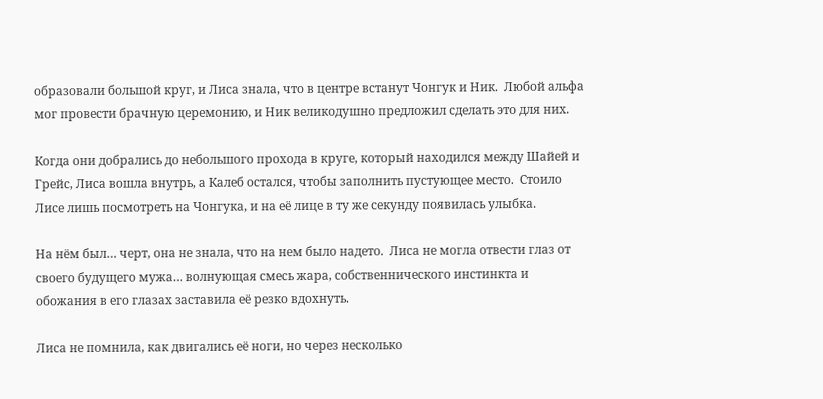образовали большой круг, и Лиса знала, что в центре встанут Чонгук и Ник.  Любой альфа мог провести брачную церемонию, и Ник великодушно предложил сделать это для них.

Когда они добрались до небольшого прохода в круге, который находился между Шайей и Грейс, Лиса вошла внутрь, а Калеб остался, чтобы заполнить пустующее место.  Стоило Лисе лишь посмотреть на Чонгука, и на её лице в ту же секунду появилась улыбка.

На нём был… черт, она не знала, что на нем было надето.  Лиса не могла отвести глаз от своего будущего мужа… волнующая смесь жара, собственнического инстинкта и обожания в его глазах заставила её резко вдохнуть.

Лиса не помнила, как двигались её ноги, но через несколько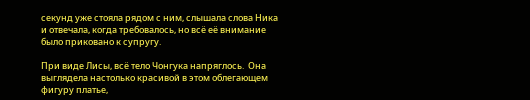секунд уже стояла рядом с ним, слышала слова Ника и отвечала, когда требовалось, но всё её внимание было приковано к супругу.

При виде Лисы, всё тело Чонгука напряглось.  Она выглядела настолько красивой в этом облегающем фигуру платье,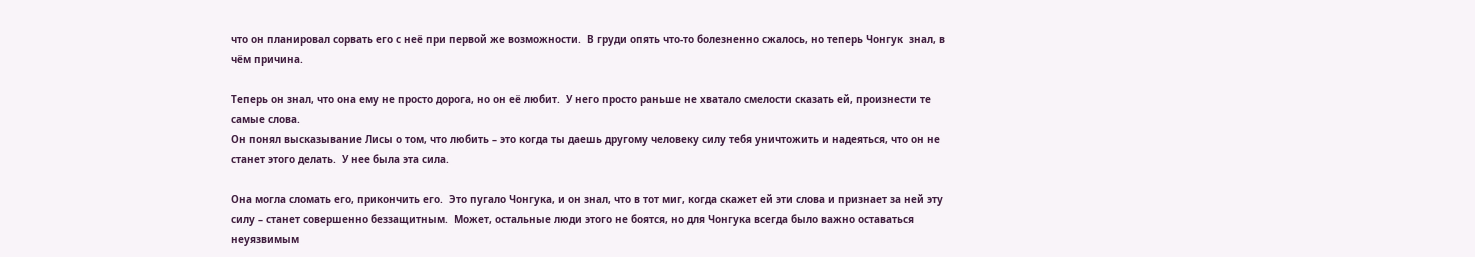что он планировал сорвать его с неё при первой же возможности.  В груди опять что-то болезненно сжалось, но теперь Чонгук  знал, в чём причина.

Теперь он знал, что она ему не просто дорога, но он её любит.  У него просто раньше не хватало смелости сказать ей, произнести те самые слова.
Он понял высказывание Лисы о том, что любить – это когда ты даешь другому человеку силу тебя уничтожить и надеяться, что он не станет этого делать.  У нее была эта сила.

Она могла сломать его, прикончить его.  Это пугало Чонгука, и он знал, что в тот миг, когда скажет ей эти слова и признает за ней эту силу – станет совершенно беззащитным.  Может, остальные люди этого не боятся, но для Чонгука всегда было важно оставаться неуязвимым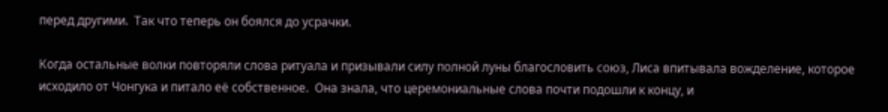перед другими.  Так что теперь он боялся до усрачки.

Когда остальные волки повторяли слова ритуала и призывали силу полной луны благословить союз, Лиса впитывала вожделение, которое исходило от Чонгука и питало её собственное.  Она знала, что церемониальные слова почти подошли к концу, и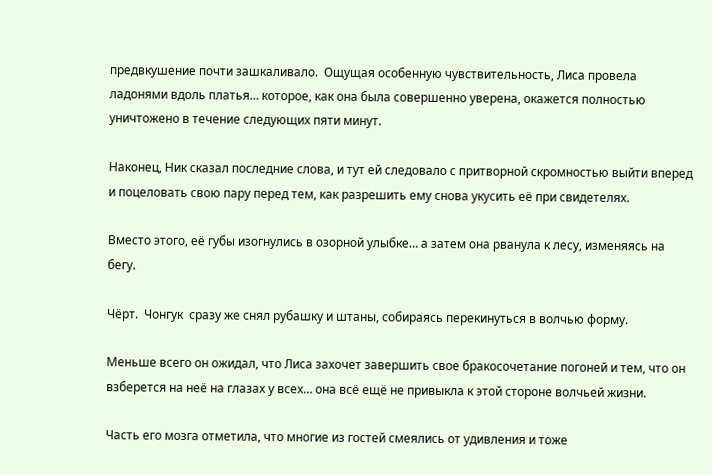предвкушение почти зашкаливало.  Ощущая особенную чувствительность, Лиса провела ладонями вдоль платья… которое, как она была совершенно уверена, окажется полностью уничтожено в течение следующих пяти минут.

Наконец, Ник сказал последние слова, и тут ей следовало с притворной скромностью выйти вперед и поцеловать свою пару перед тем, как разрешить ему снова укусить её при свидетелях.

Вместо этого, её губы изогнулись в озорной улыбке… а затем она рванула к лесу, изменяясь на бегу.

Чёрт.  Чонгук  сразу же снял рубашку и штаны, собираясь перекинуться в волчью форму.

Меньше всего он ожидал, что Лиса захочет завершить свое бракосочетание погоней и тем, что он взберется на неё на глазах у всех… она всё ещё не привыкла к этой стороне волчьей жизни.

Часть его мозга отметила, что многие из гостей смеялись от удивления и тоже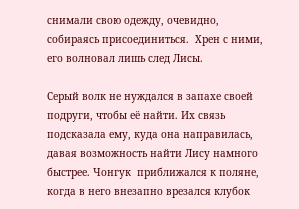снимали свою одежду, очевидно, собираясь присоединиться.  Хрен с ними, его волновал лишь след Лисы.

Серый волк не нуждался в запахе своей подруги, чтобы её найти. Их связь подсказала ему, куда она направилась, давая возможность найти Лису намного быстрее. Чонгук  приближался к поляне, когда в него внезапно врезался клубок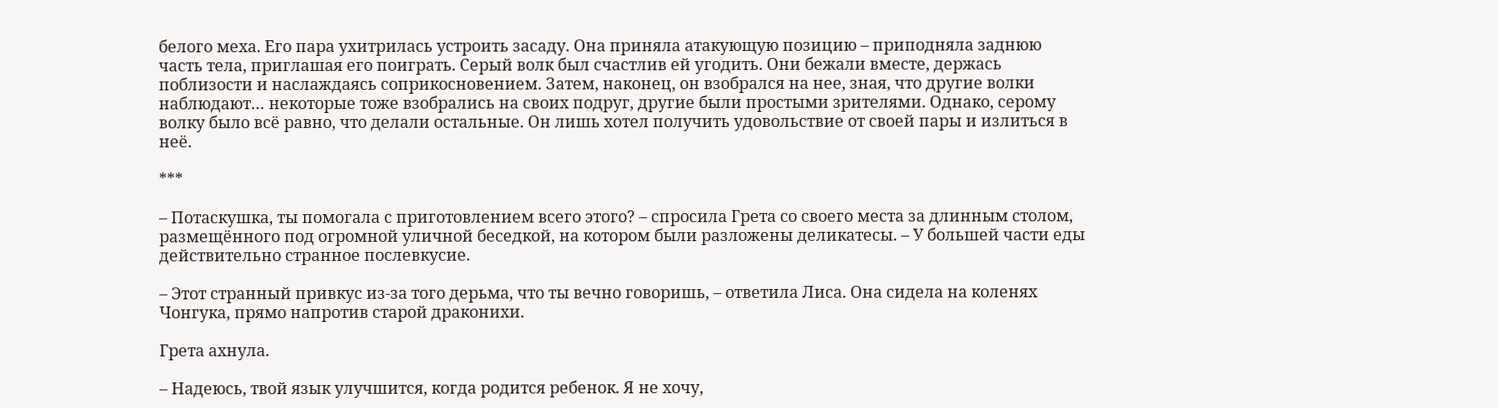белого меха. Его пара ухитрилась устроить засаду. Она приняла атакующую позицию – приподняла заднюю часть тела, приглашая его поиграть. Серый волк был счастлив ей угодить. Они бежали вместе, держась поблизости и наслаждаясь соприкосновением. Затем, наконец, он взобрался на нее, зная, что другие волки наблюдают… некоторые тоже взобрались на своих подруг, другие были простыми зрителями. Однако, серому волку было всё равно, что делали остальные. Он лишь хотел получить удовольствие от своей пары и излиться в неё.

***

– Потаскушка, ты помогала с приготовлением всего этого? – спросила Грета со своего места за длинным столом, размещённого под огромной уличной беседкой, на котором были разложены деликатесы. – У большей части еды действительно странное послевкусие.

– Этот странный привкус из-за того дерьма, что ты вечно говоришь, – ответила Лиса. Она сидела на коленях Чонгука, прямо напротив старой драконихи.

Грета ахнула.

– Надеюсь, твой язык улучшится, когда родится ребенок. Я не хочу,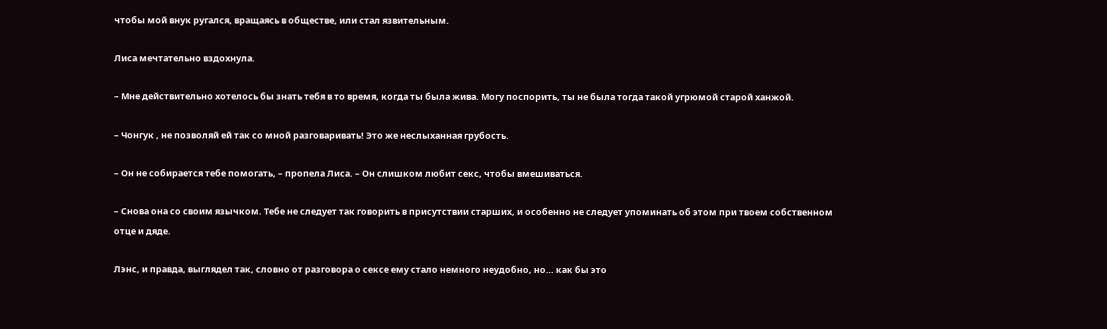чтобы мой внук ругался, вращаясь в обществе, или стал язвительным.

Лиса мечтательно вздохнула.

– Мне действительно хотелось бы знать тебя в то время, когда ты была жива. Могу поспорить, ты не была тогда такой угрюмой старой ханжой.

– Чонгук , не позволяй ей так со мной разговаривать! Это же неслыханная грубость.

– Он не собирается тебе помогать, – пропела Лиса. – Он слишком любит секс, чтобы вмешиваться.

– Снова она со своим язычком. Тебе не следует так говорить в присутствии старших, и особенно не следует упоминать об этом при твоем собственном отце и дяде.

Лэнс, и правда, выглядел так, словно от разговора о сексе ему стало немного неудобно, но… как бы это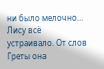ни было мелочно… Лису всё устраивало. От слов Греты она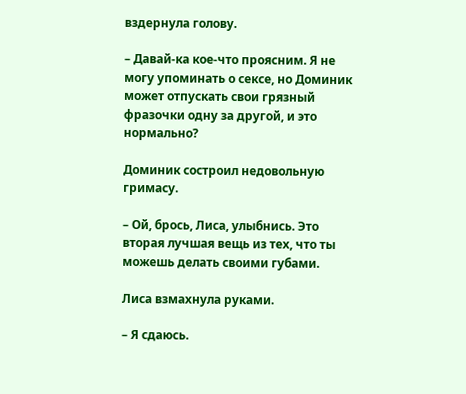вздернула голову.

– Давай-ка кое-что проясним. Я не могу упоминать о сексе, но Доминик может отпускать свои грязный фразочки одну за другой, и это нормально?

Доминик состроил недовольную гримасу.

– Ой, брось, Лиса, улыбнись. Это вторая лучшая вещь из тех, что ты можешь делать своими губами.

Лиса взмахнула руками.

– Я сдаюсь.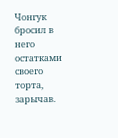Чонгук  бросил в него остатками своего торта, зарычав.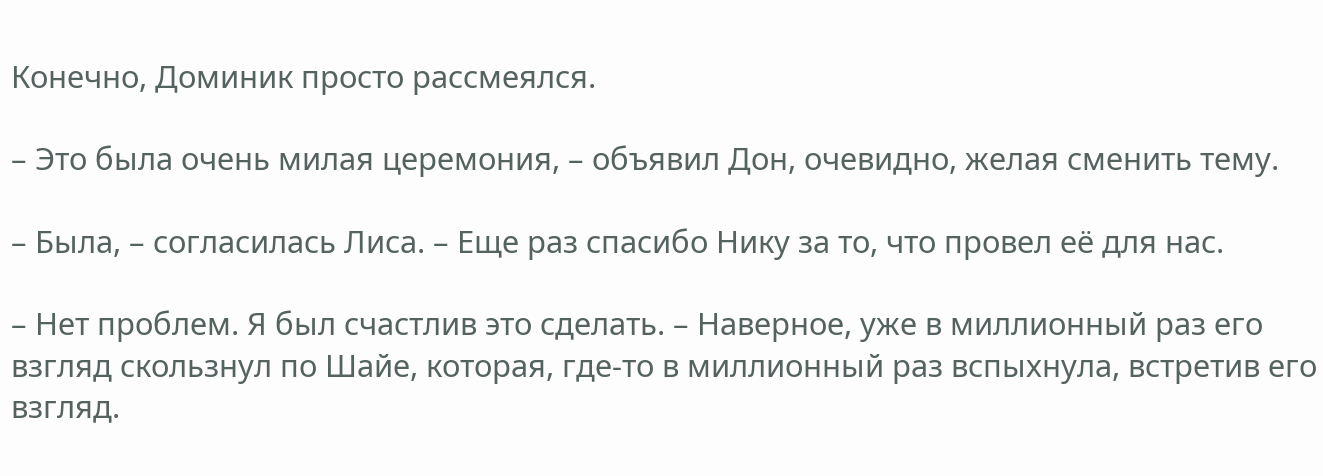Конечно, Доминик просто рассмеялся.

– Это была очень милая церемония, – объявил Дон, очевидно, желая сменить тему.

– Была, – согласилась Лиса. – Еще раз спасибо Нику за то, что провел её для нас.

– Нет проблем. Я был счастлив это сделать. – Наверное, уже в миллионный раз его взгляд скользнул по Шайе, которая, где-то в миллионный раз вспыхнула, встретив его взгляд.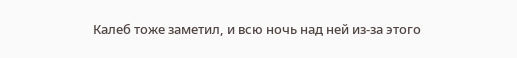Калеб тоже заметил, и всю ночь над ней из-за этого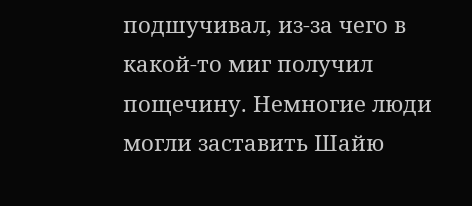подшучивал, из-за чего в какой-то миг получил пощечину. Немногие люди могли заставить Шайю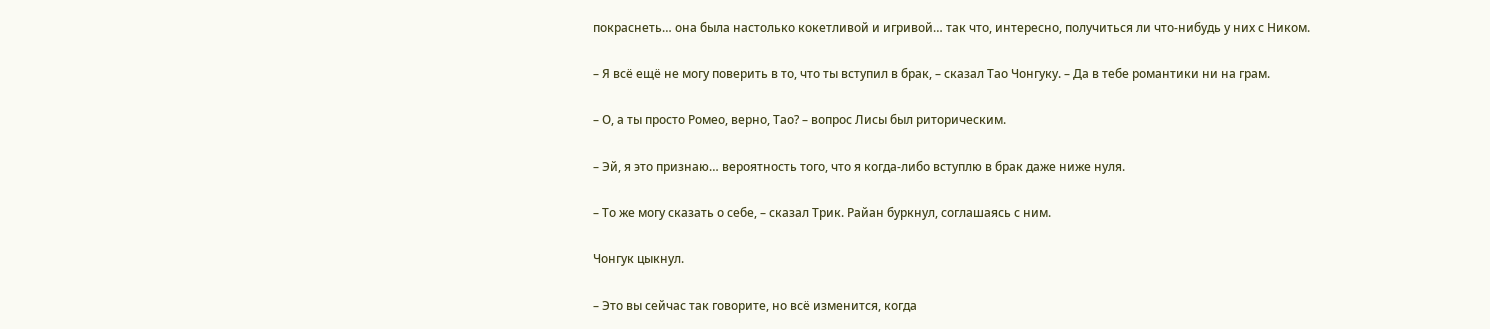покраснеть… она была настолько кокетливой и игривой… так что, интересно, получиться ли что-нибудь у них с Ником.

– Я всё ещё не могу поверить в то, что ты вступил в брак, – сказал Тао Чонгуку. – Да в тебе романтики ни на грам.

– О, а ты просто Ромео, верно, Тао? – вопрос Лисы был риторическим.

– Эй, я это признаю… вероятность того, что я когда-либо вступлю в брак даже ниже нуля.

– То же могу сказать о себе, – сказал Трик. Райан буркнул, соглашаясь с ним.

Чонгук цыкнул.

– Это вы сейчас так говорите, но всё изменится, когда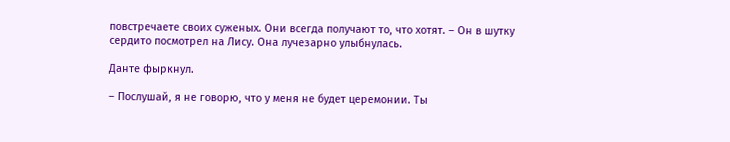повстречаете своих суженых. Они всегда получают то, что хотят. – Он в шутку сердито посмотрел на Лису. Она лучезарно улыбнулась.

Данте фыркнул.

– Послушай, я не говорю, что у меня не будет церемонии. Ты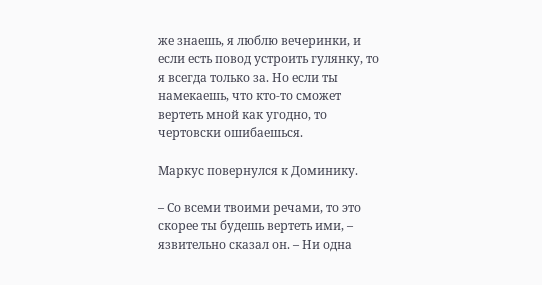же знаешь, я люблю вечеринки, и если есть повод устроить гулянку, то я всегда только за. Но если ты намекаешь, что кто-то сможет вертеть мной как угодно, то чертовски ошибаешься.

Маркус повернулся к Доминику.

– Со всеми твоими речами, то это скорее ты будешь вертеть ими, – язвительно сказал он. – Ни одна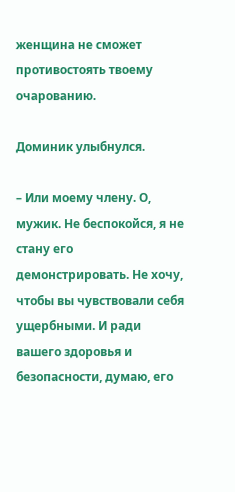женщина не сможет противостоять твоему очарованию.

Доминик улыбнулся.

– Или моему члену. О, мужик. Не беспокойся, я не стану его демонстрировать. Не хочу, чтобы вы чувствовали себя ущербными. И ради вашего здоровья и безопасности, думаю, его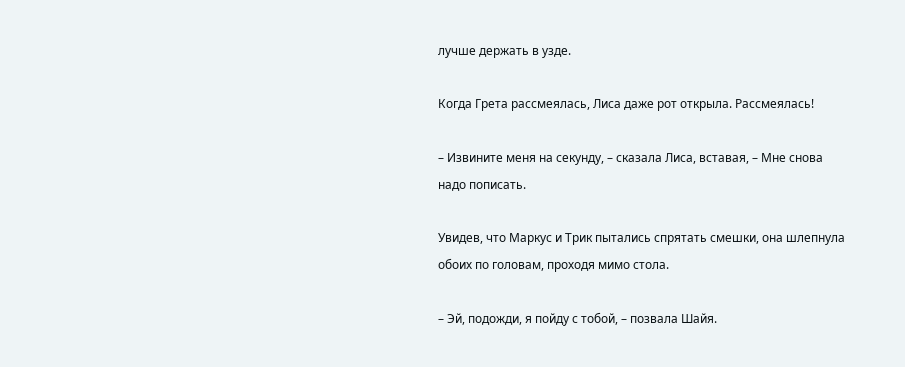лучше держать в узде.

Когда Грета рассмеялась, Лиса даже рот открыла. Рассмеялась!

– Извините меня на секунду, – сказала Лиса, вставая, – Мне снова надо пописать.

Увидев, что Маркус и Трик пытались спрятать смешки, она шлепнула обоих по головам, проходя мимо стола.

– Эй, подожди, я пойду с тобой, – позвала Шайя.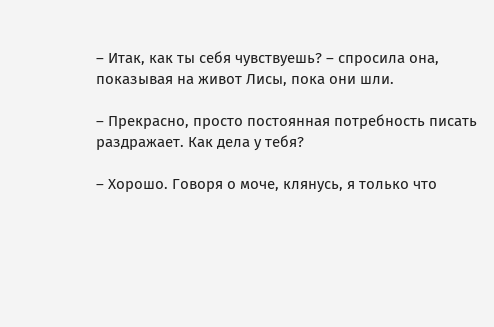– Итак, как ты себя чувствуешь? – спросила она, показывая на живот Лисы, пока они шли.

– Прекрасно, просто постоянная потребность писать раздражает. Как дела у тебя?

– Хорошо. Говоря о моче, клянусь, я только что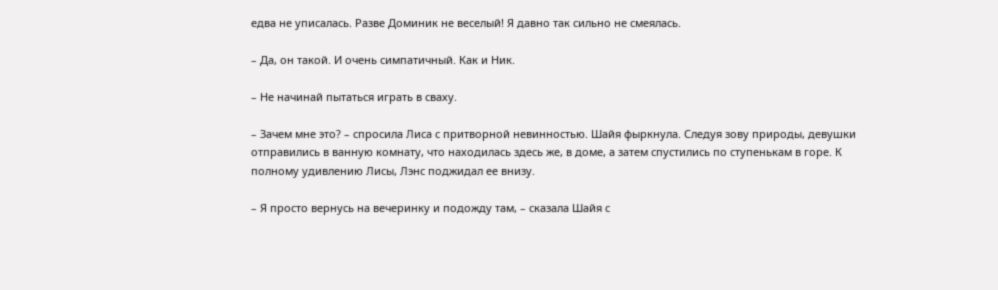едва не уписалась. Разве Доминик не веселый! Я давно так сильно не смеялась.

– Да, он такой. И очень симпатичный. Как и Ник.

– Не начинай пытаться играть в сваху.

– Зачем мне это? – спросила Лиса с притворной невинностью. Шайя фыркнула. Следуя зову природы, девушки отправились в ванную комнату, что находилась здесь же, в доме, а затем спустились по ступенькам в горе. К полному удивлению Лисы, Лэнс поджидал ее внизу.

– Я просто вернусь на вечеринку и подожду там, – сказала Шайя с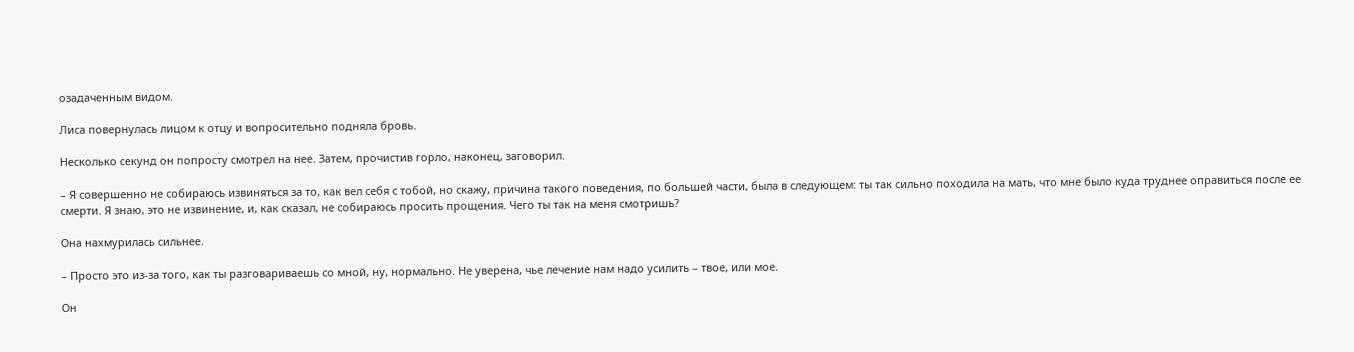озадаченным видом.

Лиса повернулась лицом к отцу и вопросительно подняла бровь.

Несколько секунд он попросту смотрел на нее. Затем, прочистив горло, наконец, заговорил.

– Я совершенно не собираюсь извиняться за то, как вел себя с тобой, но скажу, причина такого поведения, по большей части, была в следующем: ты так сильно походила на мать, что мне было куда труднее оправиться после ее смерти. Я знаю, это не извинение, и, как сказал, не собираюсь просить прощения. Чего ты так на меня смотришь?

Она нахмурилась сильнее.

– Просто это из-за того, как ты разговариваешь со мной, ну, нормально. Не уверена, чье лечение нам надо усилить – твое, или мое.

Он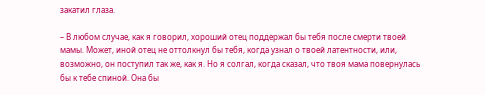закатил глаза.

– В любом случае, как я говорил, хороший отец поддержал бы тебя после смерти твоей мамы. Может, иной отец не оттолкнул бы тебя, когда узнал о твоей латентности, или, возможно, он поступил так же, как я. Но я солгал, когда сказал, что твоя мама повернулась бы к тебе спиной. Она бы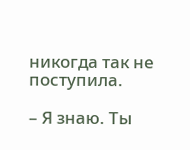никогда так не поступила.

– Я знаю. Ты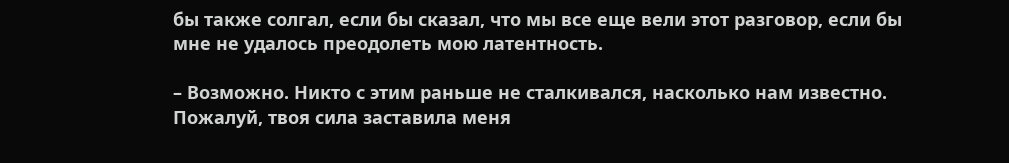бы также солгал, если бы сказал, что мы все еще вели этот разговор, если бы мне не удалось преодолеть мою латентность.

– Возможно. Никто с этим раньше не сталкивался, насколько нам известно. Пожалуй, твоя сила заставила меня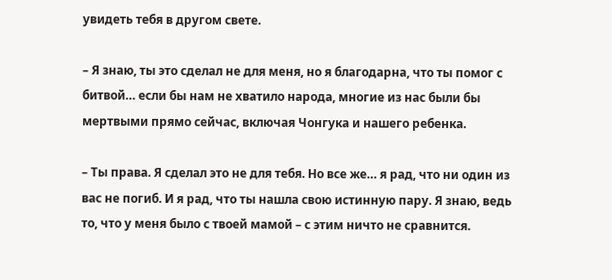увидеть тебя в другом свете.

– Я знаю, ты это сделал не для меня, но я благодарна, что ты помог с битвой… если бы нам не хватило народа, многие из нас были бы мертвыми прямо сейчас, включая Чонгука и нашего ребенка.

– Ты права. Я сделал это не для тебя. Но все же… я рад, что ни один из вас не погиб. И я рад, что ты нашла свою истинную пару. Я знаю, ведь то, что у меня было с твоей мамой – с этим ничто не сравнится.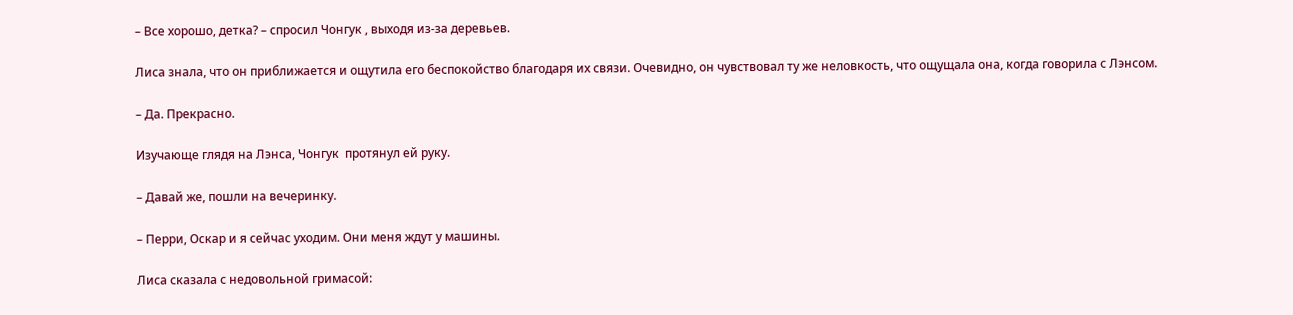– Все хорошо, детка? – спросил Чонгук , выходя из-за деревьев.

Лиса знала, что он приближается и ощутила его беспокойство благодаря их связи. Очевидно, он чувствовал ту же неловкость, что ощущала она, когда говорила с Лэнсом.

– Да. Прекрасно.

Изучающе глядя на Лэнса, Чонгук  протянул ей руку.

– Давай же, пошли на вечеринку.

– Перри, Оскар и я сейчас уходим. Они меня ждут у машины.

Лиса сказала с недовольной гримасой: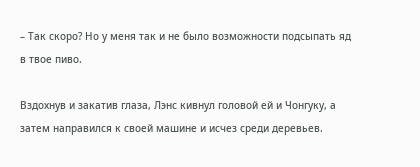– Так скоро? Но у меня так и не было возможности подсыпать яд в твое пиво.

Вздохнув и закатив глаза, Лэнс кивнул головой ей и Чонгуку, а затем направился к своей машине и исчез среди деревьев.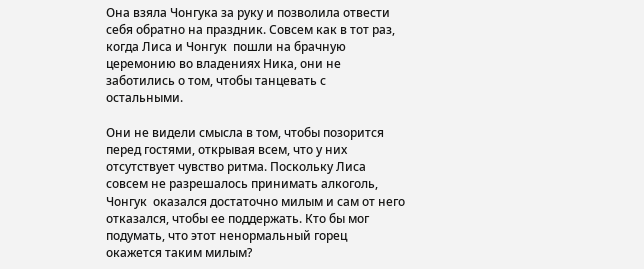Она взяла Чонгука за руку и позволила отвести себя обратно на праздник. Совсем как в тот раз, когда Лиса и Чонгук  пошли на брачную церемонию во владениях Ника, они не заботились о том, чтобы танцевать с остальными.

Они не видели смысла в том, чтобы позорится перед гостями, открывая всем, что у них отсутствует чувство ритма. Поскольку Лиса совсем не разрешалось принимать алкоголь, Чонгук  оказался достаточно милым и сам от него отказался, чтобы ее поддержать. Кто бы мог подумать, что этот ненормальный горец окажется таким милым?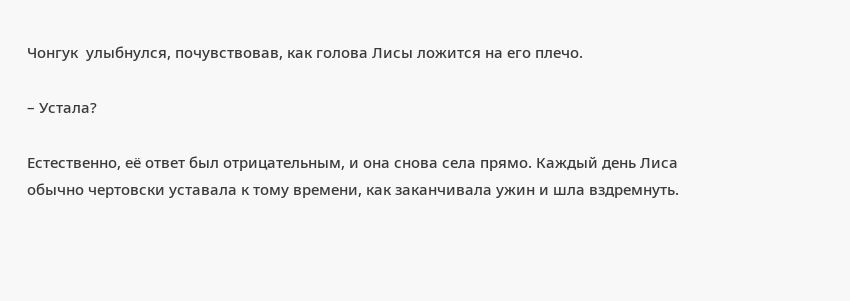Чонгук  улыбнулся, почувствовав, как голова Лисы ложится на его плечо.

– Устала?

Естественно, её ответ был отрицательным, и она снова села прямо. Каждый день Лиса обычно чертовски уставала к тому времени, как заканчивала ужин и шла вздремнуть.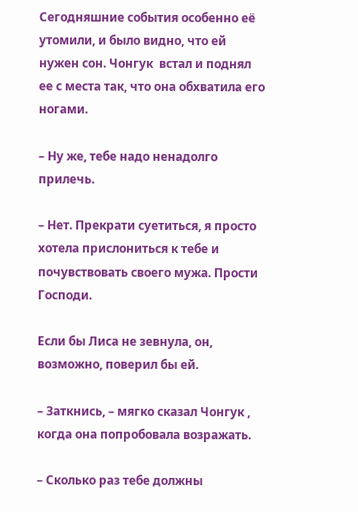Сегодняшние события особенно её утомили, и было видно, что ей нужен сон. Чонгук  встал и поднял ее с места так, что она обхватила его ногами.

– Ну же, тебе надо ненадолго прилечь.

– Нет. Прекрати суетиться, я просто хотела прислониться к тебе и почувствовать своего мужа. Прости Господи.

Если бы Лиса не зевнула, он, возможно, поверил бы ей.

– Заткнись, – мягко сказал Чонгук , когда она попробовала возражать.

– Сколько раз тебе должны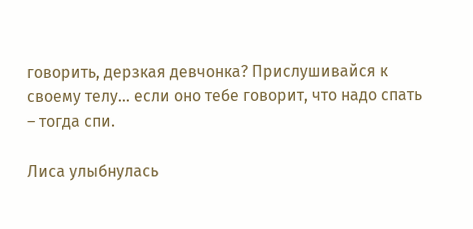говорить, дерзкая девчонка? Прислушивайся к своему телу… если оно тебе говорит, что надо спать – тогда спи.

Лиса улыбнулась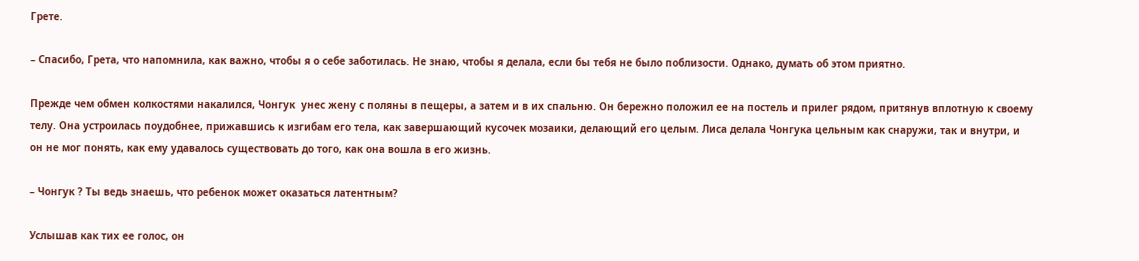Грете.

– Спасибо, Грета, что напомнила, как важно, чтобы я о себе заботилась. Не знаю, чтобы я делала, если бы тебя не было поблизости. Однако, думать об этом приятно.

Прежде чем обмен колкостями накалился, Чонгук  унес жену с поляны в пещеры, а затем и в их спальню. Он бережно положил ее на постель и прилег рядом, притянув вплотную к своему телу. Она устроилась поудобнее, прижавшись к изгибам его тела, как завершающий кусочек мозаики, делающий его целым. Лиса делала Чонгука цельным как снаружи, так и внутри, и он не мог понять, как ему удавалось существовать до того, как она вошла в его жизнь.

– Чонгук ? Ты ведь знаешь, что ребенок может оказаться латентным?

Услышав как тих ее голос, он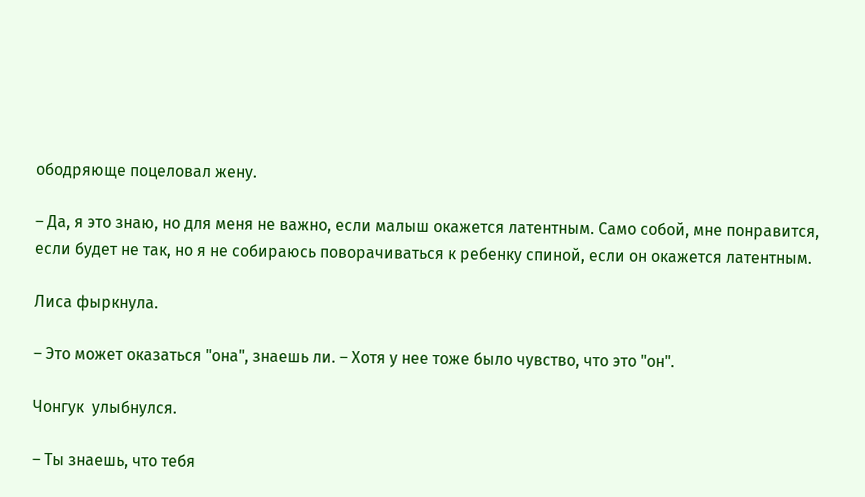ободряюще поцеловал жену.

– Да, я это знаю, но для меня не важно, если малыш окажется латентным. Само собой, мне понравится, если будет не так, но я не собираюсь поворачиваться к ребенку спиной, если он окажется латентным.

Лиса фыркнула.

– Это может оказаться "она", знаешь ли. – Хотя у нее тоже было чувство, что это "он".

Чонгук  улыбнулся.

– Ты знаешь, что тебя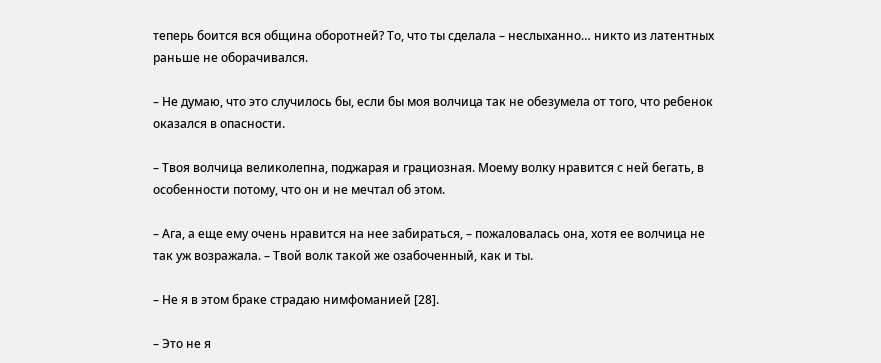теперь боится вся община оборотней? То, что ты сделала – неслыханно… никто из латентных раньше не оборачивался.

– Не думаю, что это случилось бы, если бы моя волчица так не обезумела от того, что ребенок оказался в опасности.

– Твоя волчица великолепна, поджарая и грациозная. Моему волку нравится с ней бегать, в особенности потому, что он и не мечтал об этом.

– Ага, а еще ему очень нравится на нее забираться, – пожаловалась она, хотя ее волчица не так уж возражала. – Твой волк такой же озабоченный, как и ты.

– Не я в этом браке страдаю нимфоманией [28].

– Это не я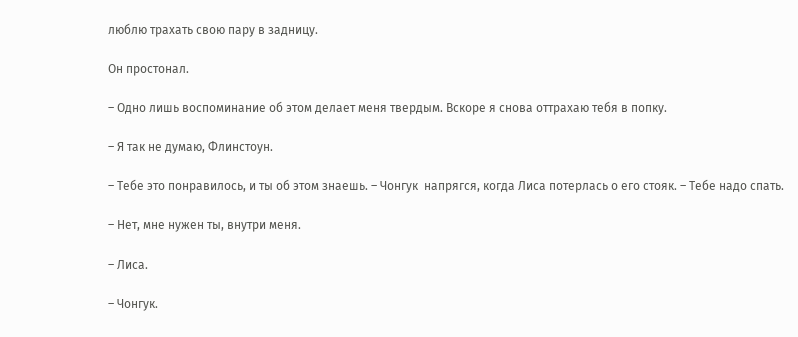люблю трахать свою пару в задницу.

Он простонал.

– Одно лишь воспоминание об этом делает меня твердым. Вскоре я снова оттрахаю тебя в попку.

– Я так не думаю, Флинстоун.

– Тебе это понравилось, и ты об этом знаешь. – Чонгук  напрягся, когда Лиса потерлась о его стояк. – Тебе надо спать.

– Нет, мне нужен ты, внутри меня.

– Лиса.

– Чонгук.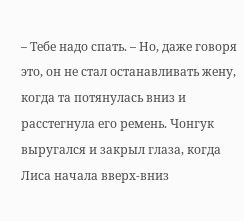– Тебе надо спать. – Но, даже говоря это, он не стал останавливать жену, когда та потянулась вниз и расстегнула его ремень. Чонгук  выругался и закрыл глаза, когда Лиса начала вверх-вниз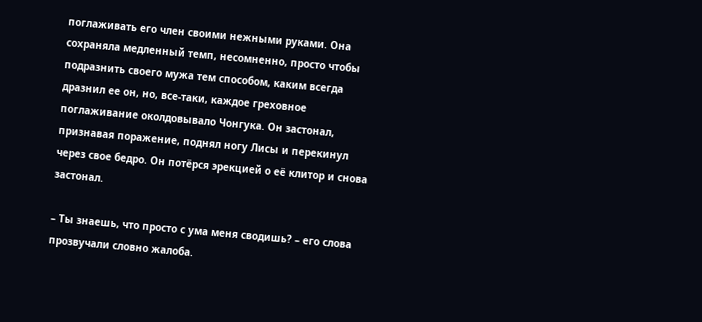поглаживать его член своими нежными руками. Она сохраняла медленный темп, несомненно, просто чтобы подразнить своего мужа тем способом, каким всегда дразнил ее он, но, все-таки, каждое греховное поглаживание околдовывало Чонгука. Он застонал, признавая поражение, поднял ногу Лисы и перекинул через свое бедро. Он потёрся эрекцией о её клитор и снова застонал.

– Ты знаешь, что просто с ума меня сводишь? – его слова прозвучали словно жалоба.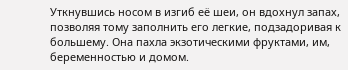Уткнувшись носом в изгиб её шеи, он вдохнул запах, позволяя тому заполнить его легкие, подзадоривая к большему. Она пахла экзотическими фруктами, им, беременностью и домом.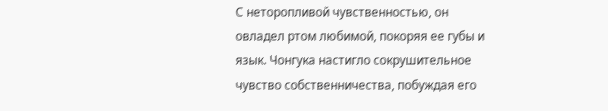С неторопливой чувственностью, он овладел ртом любимой, покоряя ее губы и язык. Чонгука настигло сокрушительное чувство собственничества, побуждая его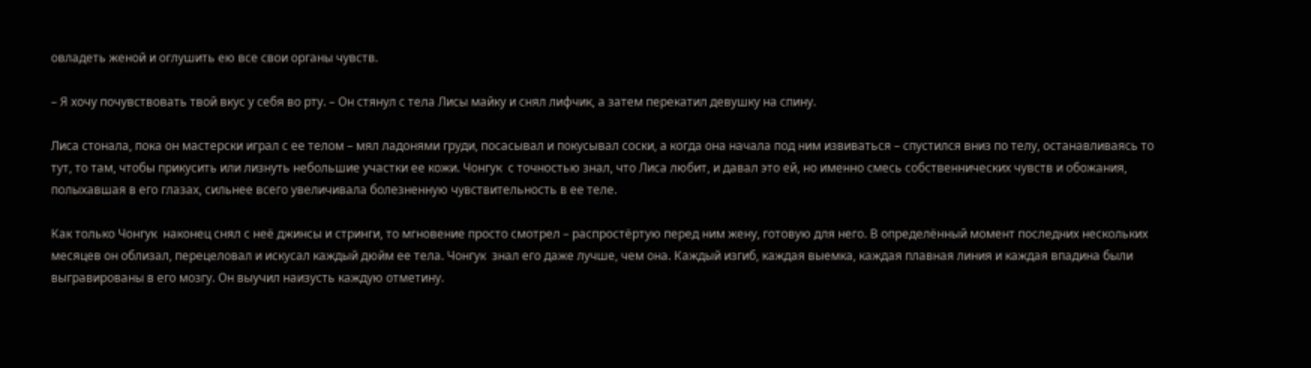овладеть женой и оглушить ею все свои органы чувств.

– Я хочу почувствовать твой вкус у себя во рту. – Он стянул с тела Лисы майку и снял лифчик, а затем перекатил девушку на спину.

Лиса стонала, пока он мастерски играл с ее телом – мял ладонями груди, посасывал и покусывал соски, а когда она начала под ним извиваться – спустился вниз по телу, останавливаясь то тут, то там, чтобы прикусить или лизнуть небольшие участки ее кожи. Чонгук  с точностью знал, что Лиса любит, и давал это ей, но именно смесь собственнических чувств и обожания, полыхавшая в его глазах, сильнее всего увеличивала болезненную чувствительность в ее теле.

Как только Чонгук  наконец снял с неё джинсы и стринги, то мгновение просто смотрел – распростёртую перед ним жену, готовую для него. В определённый момент последних нескольких месяцев он облизал, перецеловал и искусал каждый дюйм ее тела. Чонгук  знал его даже лучше, чем она. Каждый изгиб, каждая выемка, каждая плавная линия и каждая впадина были выгравированы в его мозгу. Он выучил наизусть каждую отметину.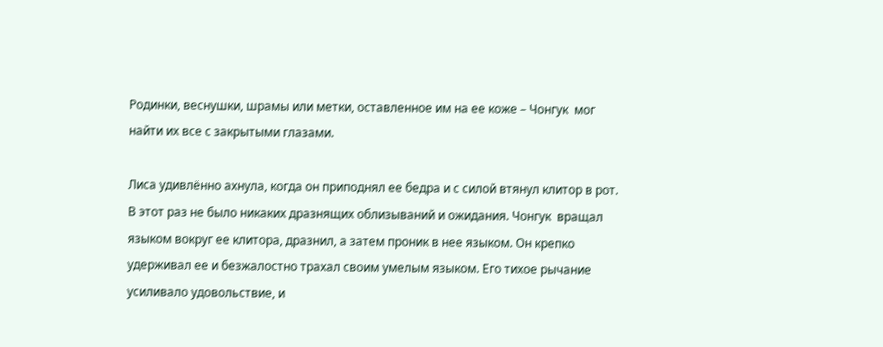Родинки, веснушки, шрамы или метки, оставленное им на ее коже – Чонгук  мог найти их все с закрытыми глазами.

Лиса удивлённо ахнула, когда он приподнял ее бедра и с силой втянул клитор в рот. В этот раз не было никаких дразнящих облизываний и ожидания. Чонгук  вращал языком вокруг ее клитора, дразнил, а затем проник в нее языком. Он крепко удерживал ее и безжалостно трахал своим умелым языком. Его тихое рычание усиливало удовольствие, и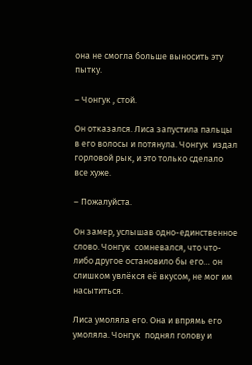она не смогла больше выносить эту пытку.

– Чонгук , стой.

Он отказался. Лиса запустила пальцы в его волосы и потянула. Чонгук  издал горловой рык, и это только сделало все хуже.

– Пожалуйста.

Он замер, услышав одно-единственное слово. Чонгук  сомневался, что что-либо другое остановило бы его… он слишком увлёкся её вкусом, не мог им насытиться.

Лиса умоляла его. Она и впрямь его умоляла. Чонгук  поднял голову и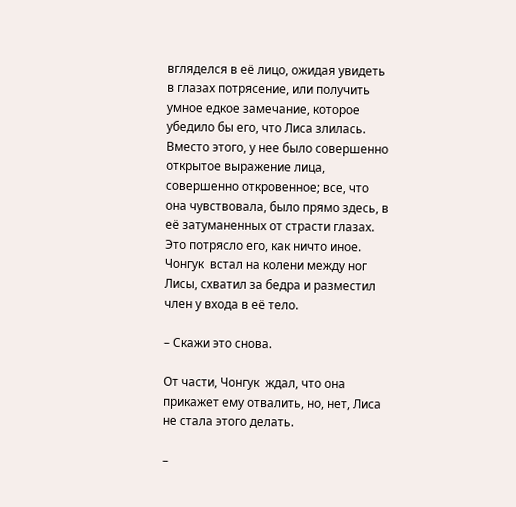вгляделся в её лицо, ожидая увидеть в глазах потрясение, или получить умное едкое замечание, которое убедило бы его, что Лиса злилась. Вместо этого, у нее было совершенно открытое выражение лица, совершенно откровенное; все, что она чувствовала, было прямо здесь, в её затуманенных от страсти глазах. Это потрясло его, как ничто иное. Чонгук  встал на колени между ног Лисы, схватил за бедра и разместил член у входа в её тело.

– Скажи это снова.

От части, Чонгук  ждал, что она прикажет ему отвалить, но, нет, Лиса не стала этого делать.

–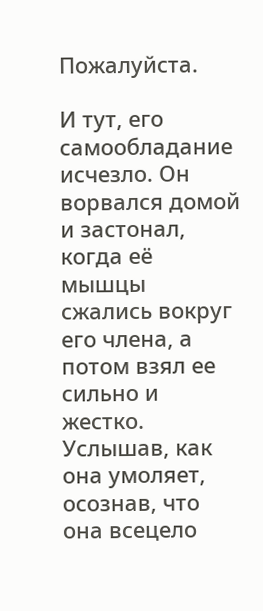Пожалуйста.

И тут, его самообладание исчезло. Он ворвался домой и застонал, когда её мышцы сжались вокруг его члена, а потом взял ее сильно и жестко.
Услышав, как она умоляет, осознав, что она всецело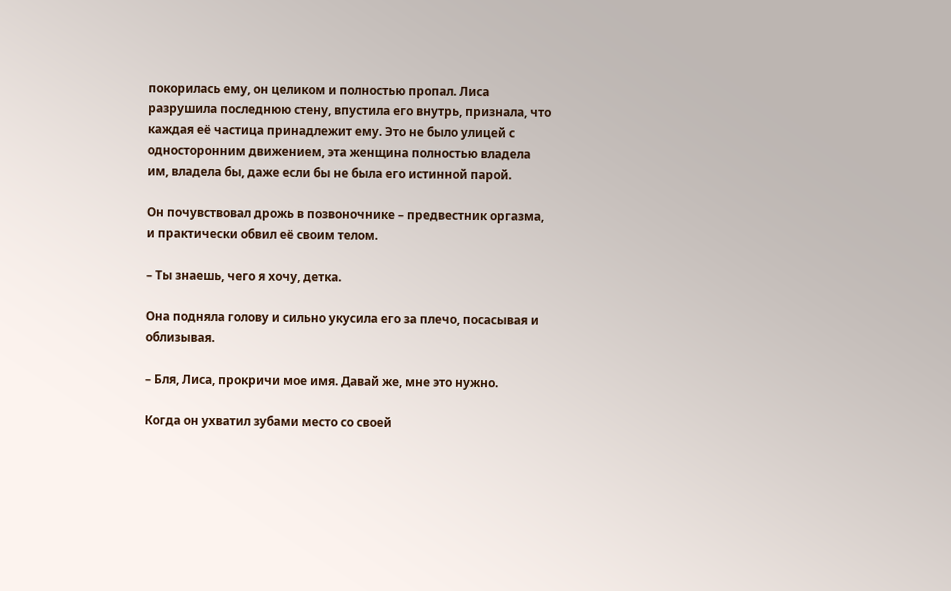покорилась ему, он целиком и полностью пропал. Лиса разрушила последнюю стену, впустила его внутрь, признала, что каждая её частица принадлежит ему. Это не было улицей с односторонним движением, эта женщина полностью владела им, владела бы, даже если бы не была его истинной парой.

Он почувствовал дрожь в позвоночнике – предвестник оргазма, и практически обвил её своим телом.

– Ты знаешь, чего я хочу, детка.

Она подняла голову и сильно укусила его за плечо, посасывая и облизывая.

– Бля, Лиса, прокричи мое имя. Давай же, мне это нужно.

Когда он ухватил зубами место со своей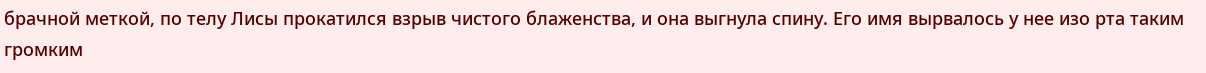брачной меткой, по телу Лисы прокатился взрыв чистого блаженства, и она выгнула спину. Его имя вырвалось у нее изо рта таким громким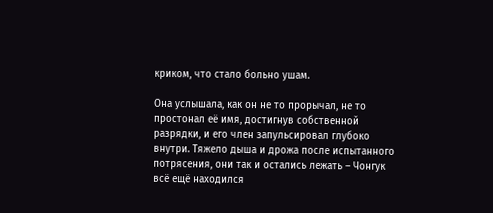криком, что стало больно ушам.

Она услышала, как он не то прорычал, не то простонал её имя, достигнув собственной разрядки, и его член запульсировал глубоко внутри. Тяжело дыша и дрожа после испытанного потрясения, они так и остались лежать – Чонгук  всё ещё находился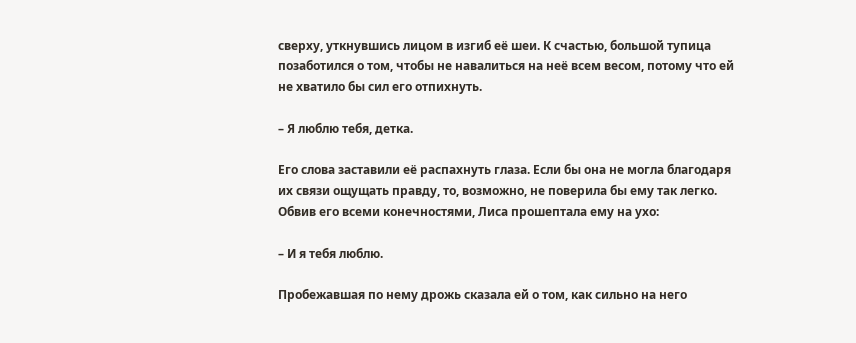сверху, уткнувшись лицом в изгиб её шеи. К счастью, большой тупица позаботился о том, чтобы не навалиться на неё всем весом, потому что ей не хватило бы сил его отпихнуть.

– Я люблю тебя, детка.

Его слова заставили её распахнуть глаза. Если бы она не могла благодаря их связи ощущать правду, то, возможно, не поверила бы ему так легко. Обвив его всеми конечностями, Лиса прошептала ему на ухо:

– И я тебя люблю.

Пробежавшая по нему дрожь сказала ей о том, как сильно на него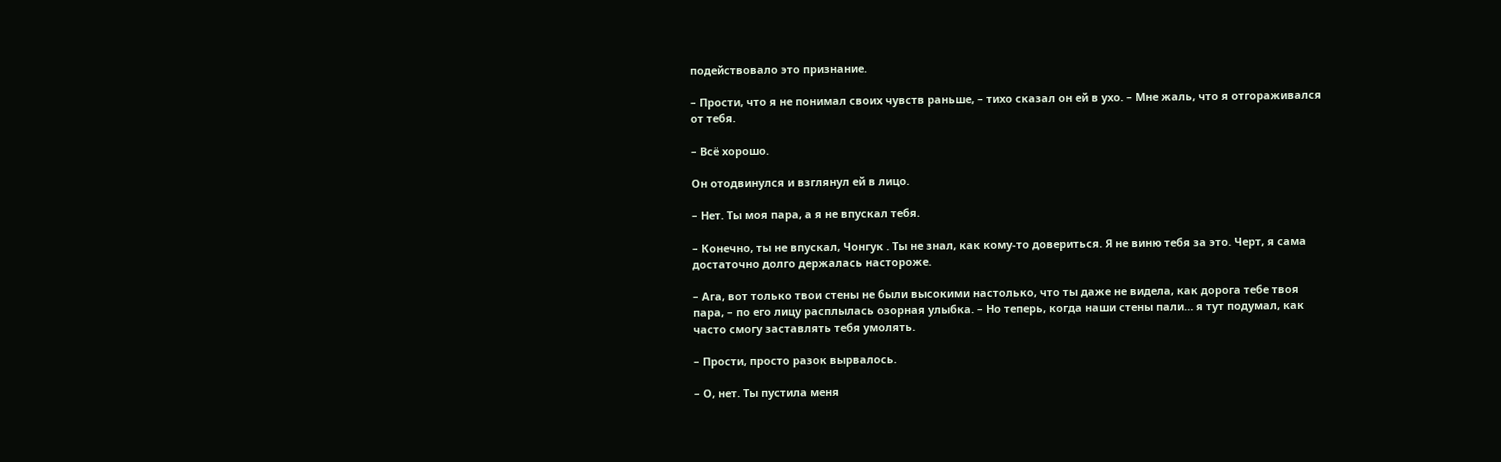подействовало это признание.

– Прости, что я не понимал своих чувств раньше, – тихо сказал он ей в ухо. – Мне жаль, что я отгораживался от тебя.

– Всё хорошо.

Он отодвинулся и взглянул ей в лицо.

– Нет. Ты моя пара, а я не впускал тебя.

– Конечно, ты не впускал, Чонгук . Ты не знал, как кому-то довериться. Я не виню тебя за это. Черт, я сама достаточно долго держалась настороже.

– Ага, вот только твои стены не были высокими настолько, что ты даже не видела, как дорога тебе твоя пара, – по его лицу расплылась озорная улыбка. – Но теперь, когда наши стены пали… я тут подумал, как часто смогу заставлять тебя умолять.

– Прости, просто разок вырвалось.

– О, нет. Ты пустила меня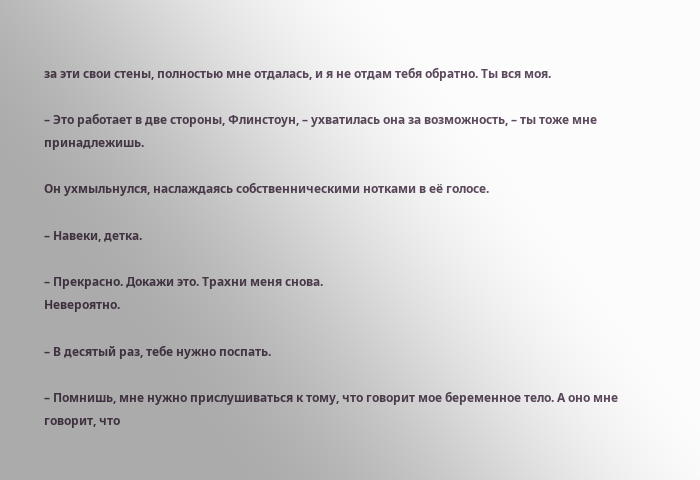за эти свои стены, полностью мне отдалась, и я не отдам тебя обратно. Ты вся моя.

– Это работает в две стороны, Флинстоун, – ухватилась она за возможность, – ты тоже мне принадлежишь.

Он ухмыльнулся, наслаждаясь собственническими нотками в её голосе.

– Навеки, детка.

– Прекрасно. Докажи это. Трахни меня снова.
Невероятно.

– В десятый раз, тебе нужно поспать.

– Помнишь, мне нужно прислушиваться к тому, что говорит мое беременное тело. А оно мне говорит, что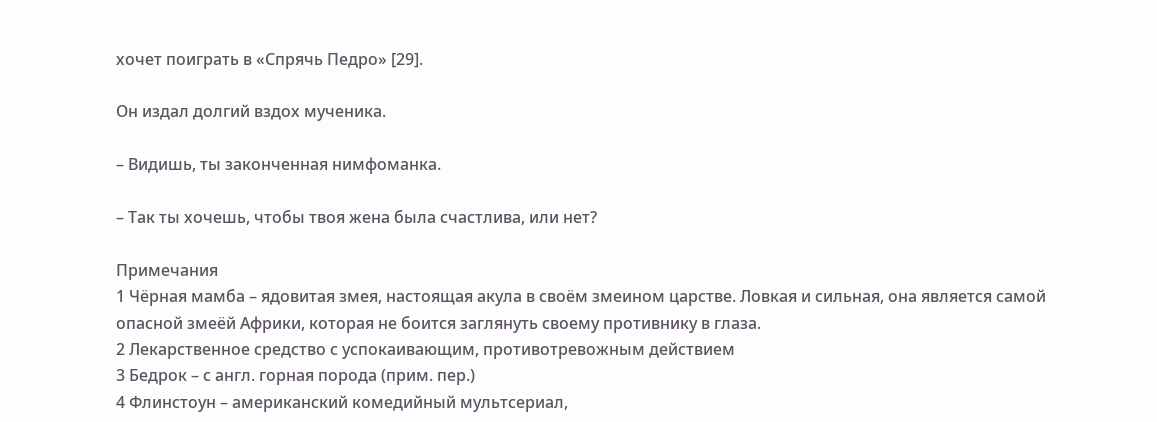хочет поиграть в «Спрячь Педро» [29].

Он издал долгий вздох мученика.

– Видишь, ты законченная нимфоманка.

– Так ты хочешь, чтобы твоя жена была счастлива, или нет?

Примечания
1 Чёрная мамба – ядовитая змея, настоящая акула в своём змеином царстве. Ловкая и сильная, она является самой опасной змеёй Африки, которая не боится заглянуть своему противнику в глаза.
2 Лекарственное средство с успокаивающим, противотревожным действием
3 Бедрок – с англ. горная порода (прим. пер.)
4 Флинстоун – американский комедийный мультсериал,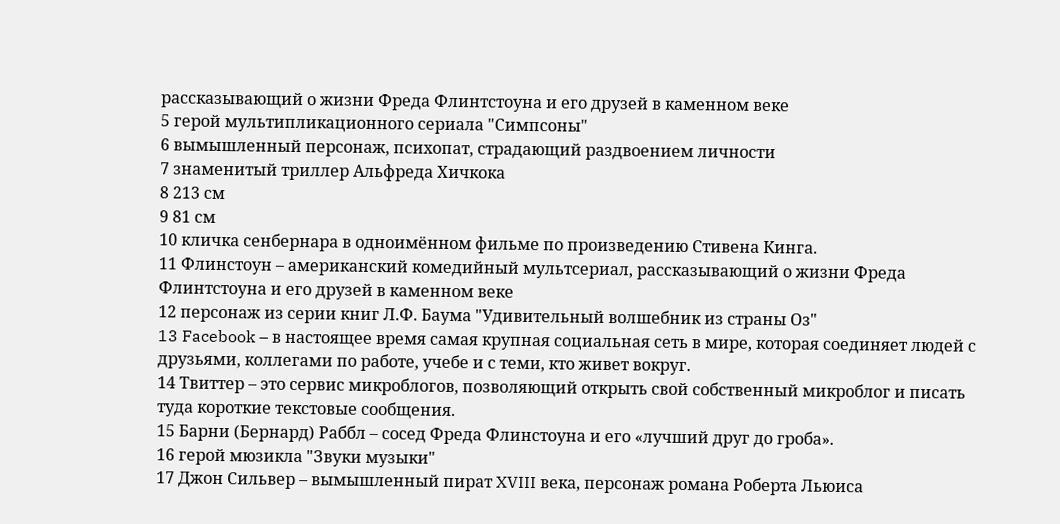рассказывающий о жизни Фреда Флинтстоуна и его друзей в каменном веке
5 герой мультипликационного сериала "Симпсоны"
6 вымышленный персонаж, психопат, страдающий раздвоением личности
7 знаменитый триллер Альфреда Хичкока
8 213 см
9 81 см
10 кличка сенбернара в одноимённом фильме по произведению Стивена Кинга.
11 Флинстоун – американский комедийный мультсериал, рассказывающий о жизни Фреда Флинтстоуна и его друзей в каменном веке
12 персонаж из серии книг Л.Ф. Баума "Удивительный волшебник из страны Оз"
13 Facebook – в настоящее время самая крупная социальная сеть в мире, которая соединяет людей с друзьями, коллегами по работе, учебе и с теми, кто живет вокруг.
14 Твиттер – это сервис микроблогов, позволяющий открыть свой собственный микроблог и писать туда короткие текстовые сообщения.
15 Барни (Бернард) Раббл – сосед Фреда Флинстоуна и его «лучший друг до гроба».
16 герой мюзикла "Звуки музыки"
17 Джон Сильвер – вымышленный пират XVIII века, персонаж романа Роберта Льюиса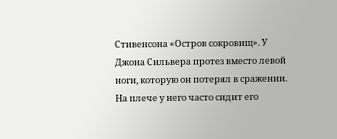Стивенсона «Остров сокровищ». У Джона Сильвера протез вместо левой ноги, которую он потерял в сражении. На плече у него часто сидит его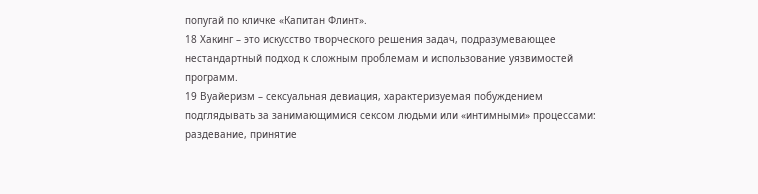попугай по кличке «Капитан Флинт».
18 Хакинг – это искусство творческого решения задач, подразумевающее нестандартный подход к сложным проблемам и использование уязвимостей программ.
19 Вуайеризм – сексуальная девиация, характеризуемая побуждением подглядывать за занимающимися сексом людьми или «интимными» процессами: раздевание, принятие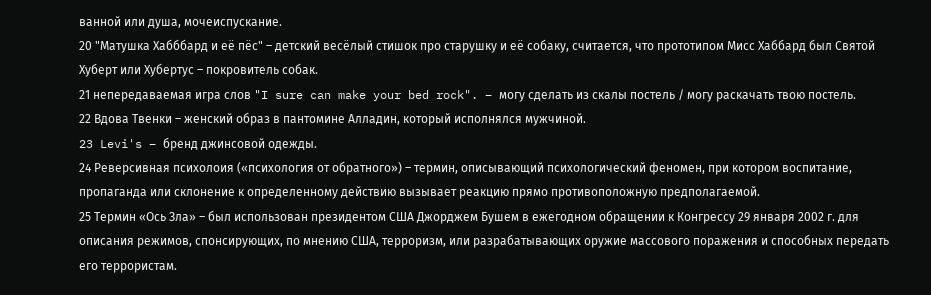ванной или душа, мочеиспускание.
20 "Матушка Хабббард и её пёс" – детский весёлый стишок про старушку и её собаку, считается, что прототипом Мисс Хаббард был Святой Хуберт или Хубертус – покровитель собак.
21 непередаваемая игра слов "I sure can make your bed rock". – могу сделать из скалы постель / могу раскачать твою постель.
22 Вдова Твенки – женский образ в пантомине Алладин, который исполнялся мужчиной.
23 Levi's – бренд джинсовой одежды.
24 Реверсивная психолоия («психология от обратного») – термин, описывающий психологический феномен, при котором воспитание, пропаганда или склонение к определенному действию вызывает реакцию прямо противоположную предполагаемой.
25 Термин «Ось Зла» – был использован президентом США Джорджем Бушем в ежегодном обращении к Конгрессу 29 января 2002 г. для описания режимов, спонсирующих, по мнению США, терроризм, или разрабатывающих оружие массового поражения и способных передать его террористам.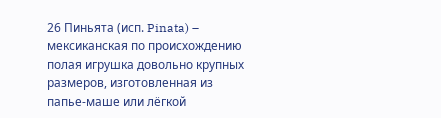26 Пиньята (исп. Pinata) – мексиканская по происхождению полая игрушка довольно крупных размеров, изготовленная из папье-маше или лёгкой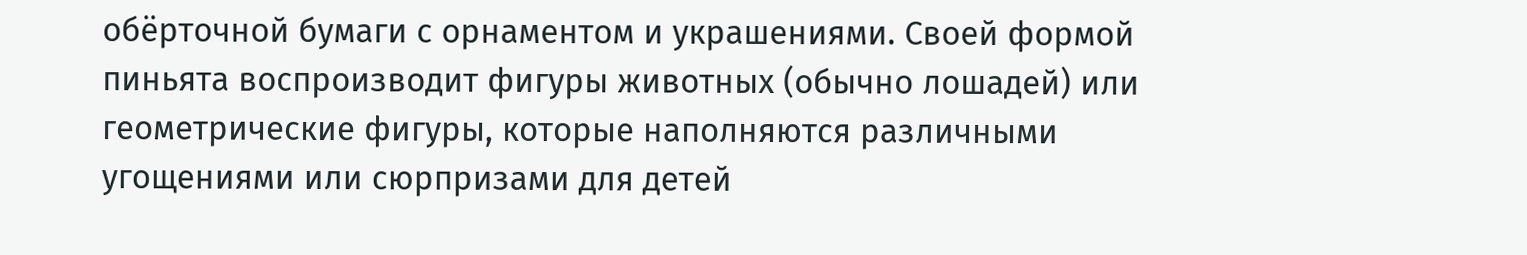обёрточной бумаги с орнаментом и украшениями. Своей формой пиньята воспроизводит фигуры животных (обычно лошадей) или геометрические фигуры, которые наполняются различными угощениями или сюрпризами для детей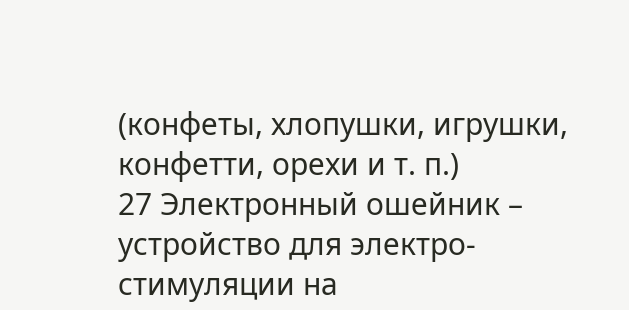(конфеты, хлопушки, игрушки, конфетти, орехи и т. п.)
27 Электронный ошейник – устройство для электро-стимуляции на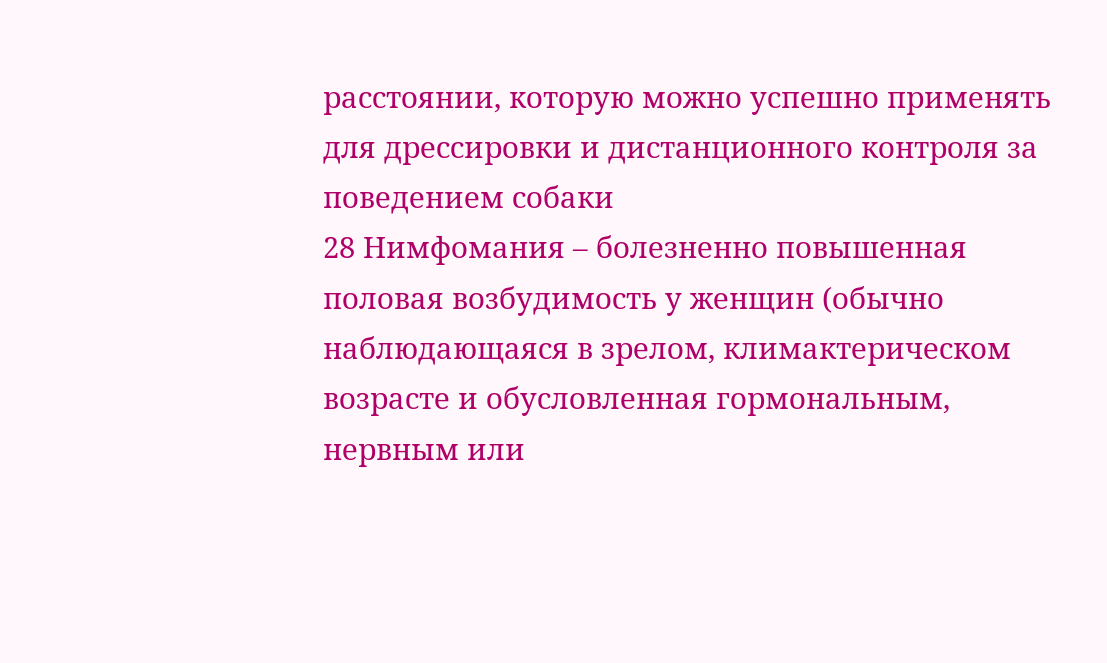расстоянии, которую можно успешно применять для дрессировки и дистанционного контроля за поведением собаки
28 Нимфомания – болезненно повышенная половая возбудимость у женщин (обычно наблюдающаяся в зрелом, климактерическом возрасте и обусловленная гормональным, нервным или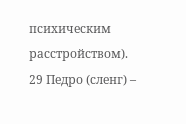психическим расстройством).
29 Педро (сленг) –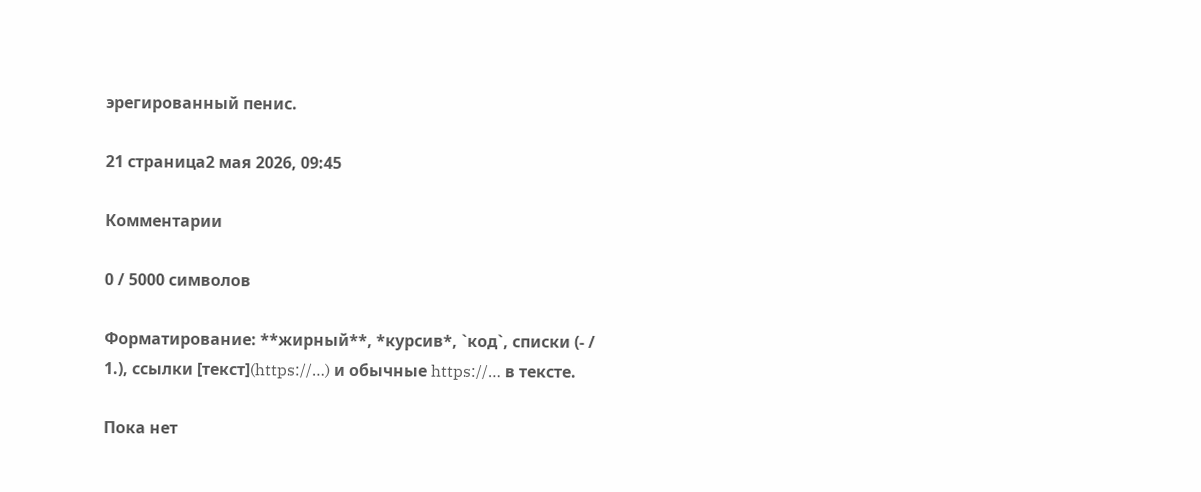эрегированный пенис.

21 страница2 мая 2026, 09:45

Комментарии

0 / 5000 символов

Форматирование: **жирный**, *курсив*, `код`, списки (- / 1.), ссылки [текст](https://…) и обычные https://… в тексте.

Пока нет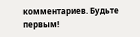комментариев. Будьте первым!